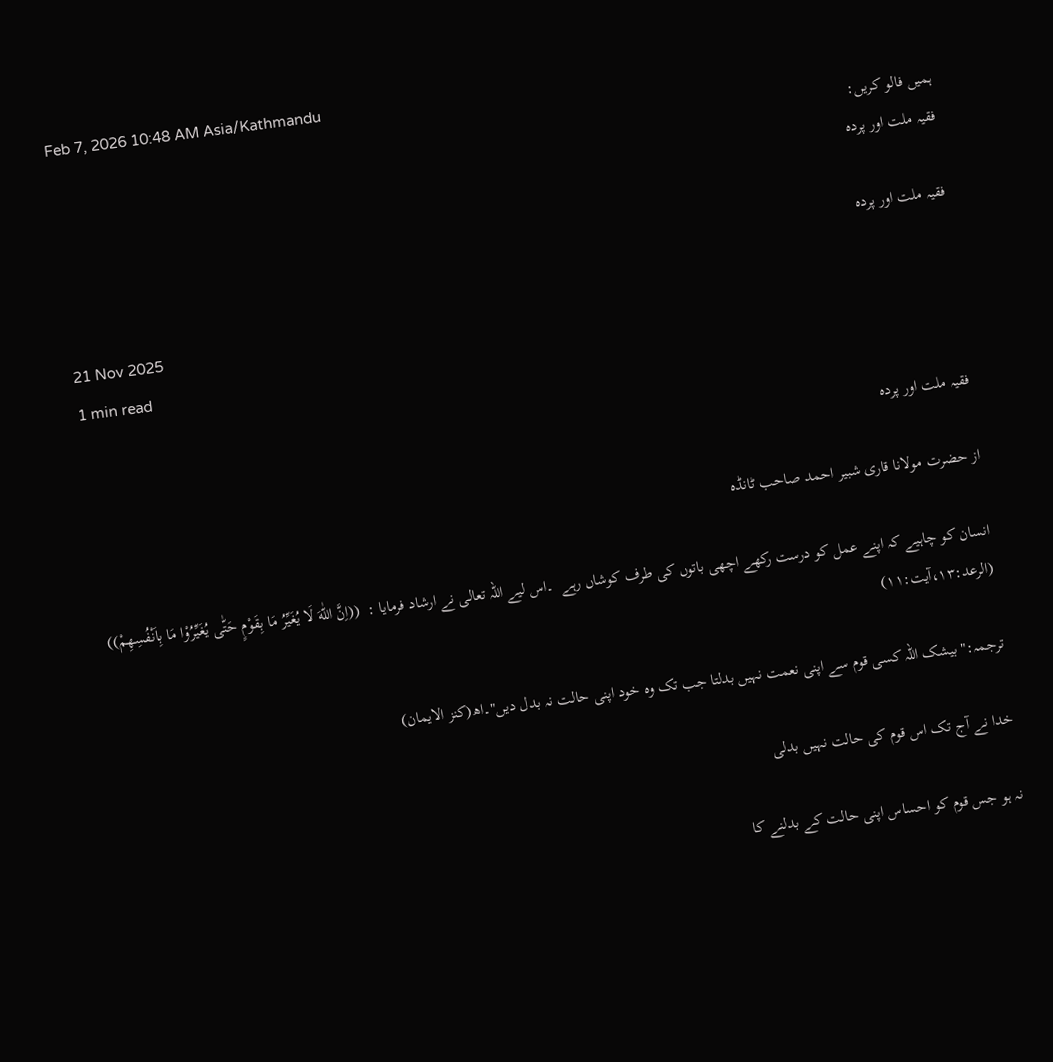Feb 7, 2026 10:48 AM Asia/Kathmandu
ہمیں فالو کریں:
فقیہ ملت اور پردہ

فقیہ ملت اور پردہ

21 Nov 2025
1 min read

فقیہ ملت اور پردہ

از حضرت مولانا قاری شبیر احمد صاحب ٹانڈہ

انسان کو چاہیے کہ اپنے عمل کو درست رکھے اچھی باتوں کی طرف کوشاں رہے  ۔اس لیے اللہ تعالی نے ارشاد فرمایا :  ((اِنَّ اللّٰهَ لَا یُغَیِّرُ مَا بِقَوْمٍ حَتّٰى یُغَیِّرُوْا مَا بِاَنْفُسِهِمْ)) (الرعد:۱۳،آیت:۱۱)

ترجمہ:" بیشک اللہ کسی قوم سے اپنی نعمت نہیں بدلتا جب تک وہ خود اپنی حالت نہ بدل دیں"۔اھ(کنز الایمان)

خدا نے آج تک اس قوم کی حالت نہیں بدلی

نہ ہو جس قوم کو احساس اپنی حالت کے بدلنے کا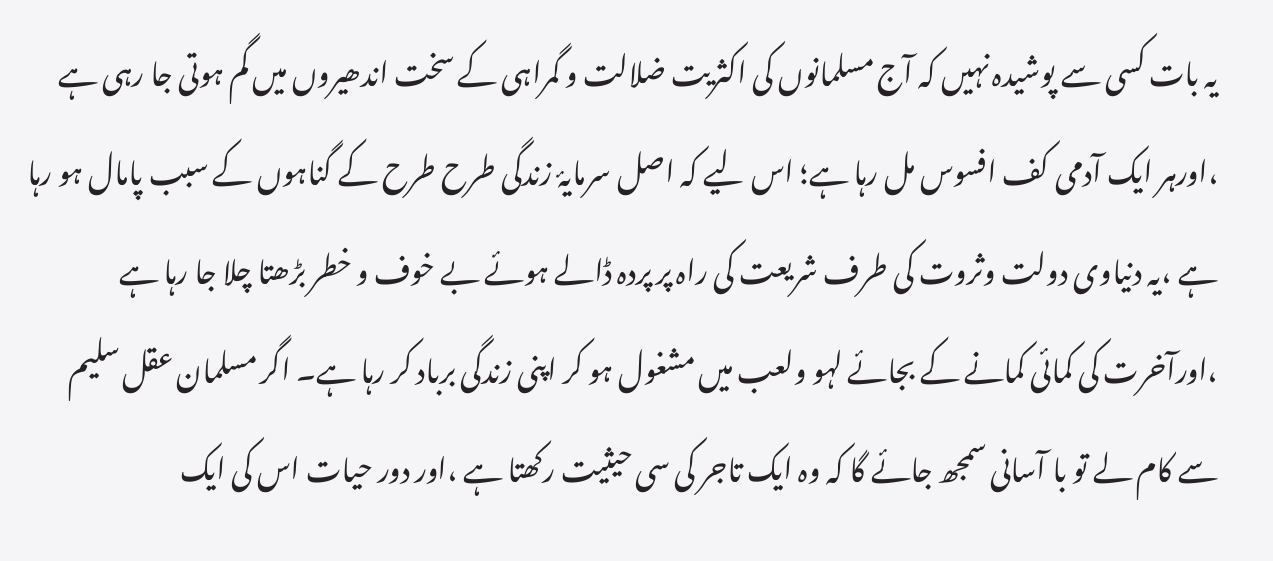یہ بات کسی سے پوشیدہ نہیں کہ آج مسلمانوں کی اکثریت ضلالت و گمراہی کے سخت اندھیروں میں گم ہوتی جا رہی ہے ،اورہر ایک آدمی کف افسوس مل رہا ہے؛ اس لیے کہ اصل سرمایۂ زندگی طرح طرح کے گناہوں کے سبب پامال ہو رہا ہے ،یہ دنیاوی دولت وثروت کی طرف شریعت کی راہ پر پردہ ڈالے ہوئے بے خوف و خطر بڑھتا چلا جا رہا ہے ،اورآخرت کی کمائی کمانے کے بجائے لہو ولعب میں مشغول ہو کر اپنی زندگی برباد کر رہا ہے۔ اگر مسلمان عقل سلیم سے کام لے تو با آسانی سمجھ جائے گا کہ وہ ایک تاجر کی سی حیثیت رکھتا ہے ،اور دور حیات اس کی ایک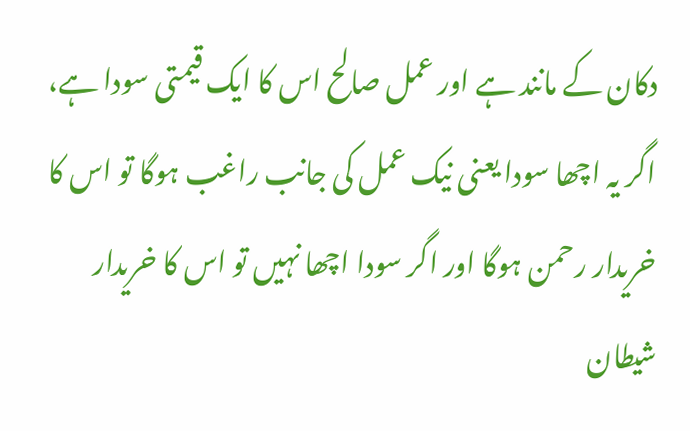دکان کے مانند ہے اور عمل صالح اس کا ایک قیمتی سودا ہے، اگر یہ اچھا سودا یعنی نیک عمل کی جانب راغب ہوگا تو اس کا خریدار رحمن ہوگا اور اگر سودا اچھا نہیں تو اس کا خریدار شیطان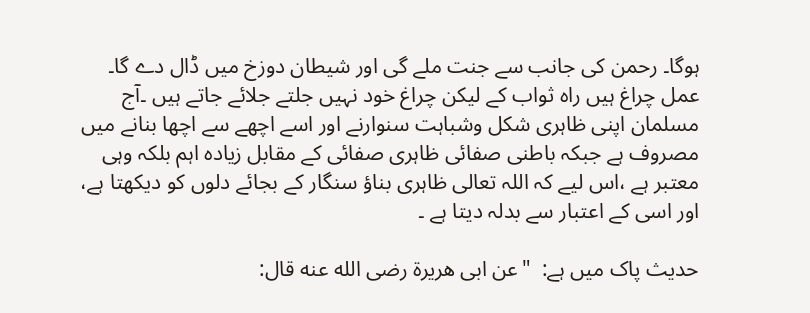ہوگا۔ رحمن کی جانب سے جنت ملے گی اور شیطان دوزخ میں ڈال دے گا۔ عمل چراغ ہیں راہ ثواب کے لیکن چراغ خود نہیں جلتے جلائے جاتے ہیں ۔آج مسلمان اپنی ظاہری شکل وشباہت سنوارنے اور اسے اچھے سے اچھا بنانے میں مصروف ہے جبکہ باطنی صفائی ظاہری صفائی کے مقابل زیادہ اہم بلکہ وہی معتبر ہے ،اس لیے کہ اللہ تعالی ظاہری بناؤ سنگار کے بجائے دلوں کو دیکھتا ہے، اور اسی کے اعتبار سے بدلہ دیتا ہے ۔

حدیث پاک میں ہے:  "عن ابی هريرة رضی الله عنه قال: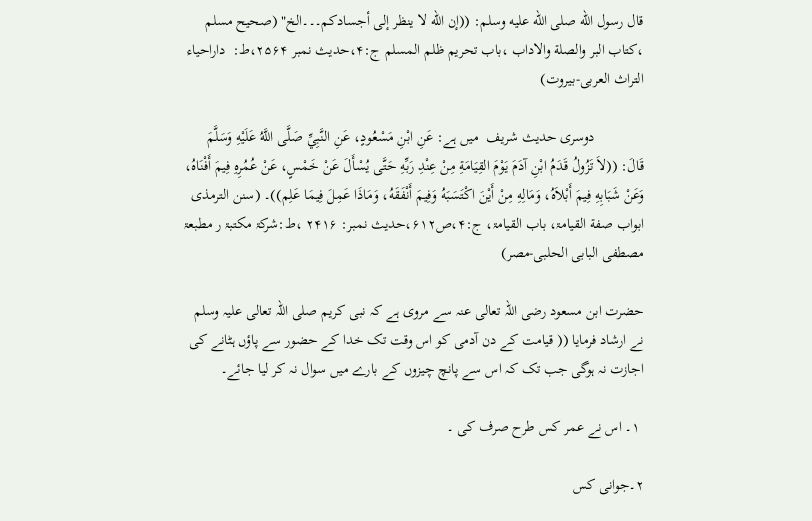قال رسول الله صلى الله عليه وسلم: ((إن الله لا ينظر إلى أجسادكم۔۔۔الخ" (صحیح مسلم ،کتاب البر والصلة والاداب ،باب تحريم ظلم المسلم ج:۴،حدیث نمبر ۲۵۶۴،ط:  داراحیاء التراث العربی-بیروت)

             دوسری حدیث شریف  میں ہے: عَنِ ابْنِ مَسْعُودٍ، عَنِ النَّبِيِّ صَلَّى اللَّهُ عَلَيْهِ وَسَلَّمَ قَالَ: ((لاَ تَزُولُ قَدَمُ ابْنِ آدَمَ يَوْمَ القِيَامَةِ مِنْ عِنْدِ رَبِّهِ حَتَّى يُسْأَلَ عَنْ خَمْسٍ، عَنْ عُمُرِهِ فِيمَ أَفْنَاهُ، وَعَنْ شَبَابِهِ فِيمَ أَبْلاَهُ، وَمَالِهِ مِنْ أَيْنَ اكْتَسَبَهُ وَفِيمَ أَنْفَقَهُ، وَمَاذَا عَمِلَ فِيمَا عَلِم))۔ (سنن الترمذی ابواب صفة القيامۃ، باب القيامۃ، ج:۴،ص۶۱۲،حدیث نمبر: ۲۴۱۶ ،ط:شرکۃ مکتبۃ ر مطبعۃ مصطفی البابی الحلبی-مصر)

حضرت ابن مسعود رضی اللہ تعالی عنہ سے مروی ہے کہ نبی کریم صلی اللہ تعالی علیہ وسلم نے ارشاد فرمایا (( قیامت کے دن آدمی کو اس وقت تک خدا کے حضور سے پاؤں ہٹانے کی اجازت نہ ہوگی جب تک کہ اس سے پانچ چیزوں کے بارے میں سوال نہ کر لیا جائے۔

 ۱۔ اس نے عمر کس طرح صرف کی ۔

۲۔جوانی کس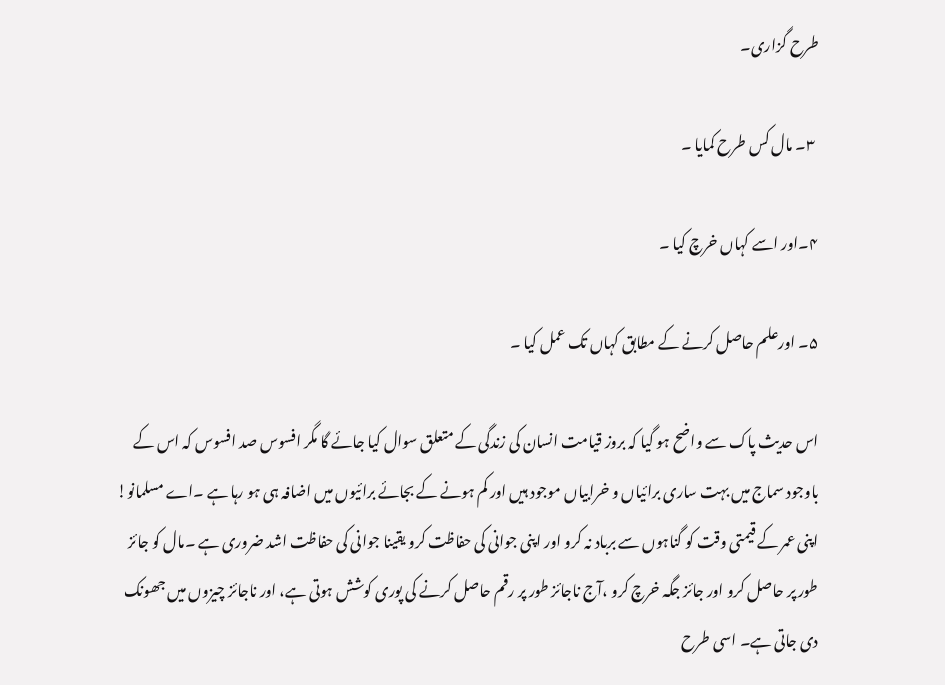طرح گزاری۔

 ۳۔ مال کس طرح کمایا ۔

۴۔اور اسے کہاں خرچ کیا ۔

۵۔ اورعلم حاصل کرنے کے مطابق کہاں تک عمل کیا ۔

اس حدیث پاک سے واضح ہو گیا کہ بروز قیامت انسان کی زندگی کے متعلق سوال کیا جائے گا مگر افسوس صد افسوس کہ اس کے باوجود سماج میں بہت ساری برائیاں و خرابیاں موجود ہیں اور کم ہونے کے بجائے برائیوں میں اضافہ ہی ہو رہا ہے ۔اے مسلمانو! اپنی عمر کے قیمتی وقت کو گناہوں سے برباد نہ کرو اور اپنی جوانی کی حفاظت کرو یقینا جوانی کی حفاظت اشد ضروری ہے ۔مال کو جائز طور پر حاصل کرو اور جائز جگہ خرچ کرو ،آج ناجائز طور پر رقم حاصل کرنے کی پوری کوشش ہوتی ہے، اور ناجائز چیزوں میں جھونک دی جاتی ہے۔ اسی طرح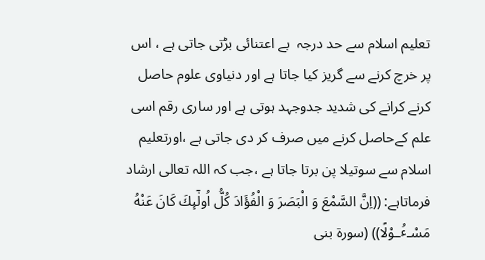تعلیم اسلام سے حد درجہ  بے اعتنائی بڑتی جاتی ہے ، اس پر خرچ کرنے سے گریز کیا جاتا ہے اور دنیاوی علوم حاصل کرنے کرانے کی شدید جدوجہد ہوتی ہے اور ساری رقم اسی علم کےحاصل کرنے میں صرف کر دی جاتی ہے ،اورتعلیم اسلام سے سوتیلا پن برتا جاتا ہے ،جب کہ اللہ تعالی ارشاد فرماتاہے: ((اِنَّ السَّمْعَ وَ الْبَصَرَ وَ الْفُؤَادَ كُلُّ اُولٰٓىٕكَ كَانَ عَنْهُ مَسْـٴُـوْلًا)) (سورۃ بنی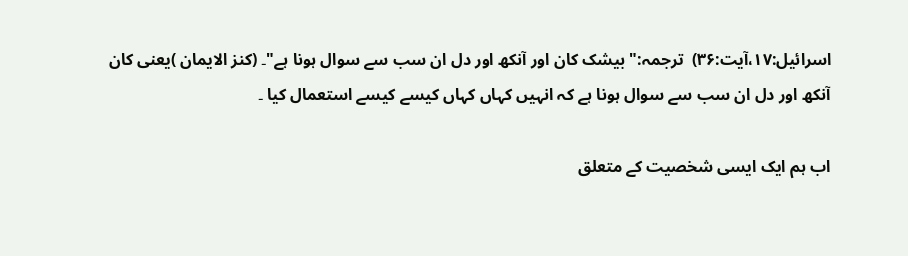اسرائیل:۱۷،آیت:۳۶)  ترجمہ:" بیشک کان اور آنکھ اور دل ان سب سے سوال ہونا ہے"۔ (کنز الایمان )یعنی کان آنکھ اور دل ان سب سے سوال ہونا ہے کہ انہیں کہاں کہاں کیسے کیسے استعمال کیا ۔

اب ہم ایک ایسی شخصیت کے متعلق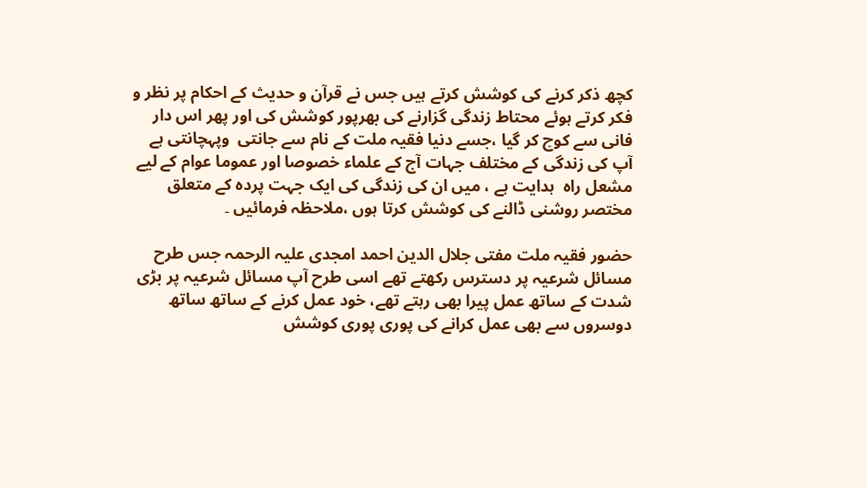کچھ ذکر کرنے کی کوشش کرتے ہیں جس نے قرآن و حدیث کے احکام پر نظر و فکر کرتے ہوئے محتاط زندگی گزارنے کی بھرپور کوشش کی اور پھر اس دار فانی سے کوچ کر گیا ،جسے دنیا فقیہ ملت کے نام سے جانتی  وپہچانتی ہے آپ کی زندگی کے مختلف جہات آج کے علماء خصوصا اور عموما عوام کے لیے مشعل راہ  ہدایت ہے ، میں ان کی زندگی کی ایک جہت پردہ کے متعلق مختصر روشنی ڈالنے کی کوشش کرتا ہوں ،ملاحظہ فرمائیں ۔

حضور فقیہ ملت مفتی جلال الدین احمد امجدی علیہ الرحمہ جس طرح مسائل شرعیہ پر دسترس رکھتے تھے اسی طرح آپ مسائل شرعیہ پر بڑی شدت کے ساتھ عمل پیرا بھی رہتے تھے، خود عمل کرنے کے ساتھ ساتھ دوسروں سے بھی عمل کرانے کی پوری پوری کوشش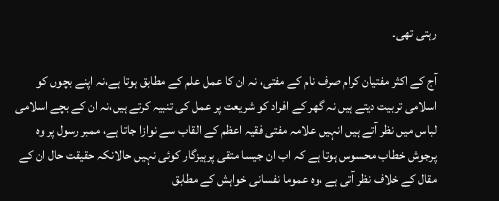رہتی تھی۔

آج کے اکثر مفتیان کرام صرف نام کے مفتی، نہ ان کا عمل علم کے مطابق ہوتا ہے،نہ اپنے بچوں کو اسلامی تربیت دیتے ہیں نہ گھر کے افراد کو شریعت پر عمل کی تنبیہ کرتے ہیں،نہ ان کے بچے اسلامی لباس میں نظر آتے ہیں انہیں علامہ مفتی فقیہ اعظم کے القاب سے نوازا جاتا ہے، ممبر رسول پر وہ پرجوش خطاب محسوس ہوتا ہے کہ اب ان جیسا متقی پرہیزگار کوئی نہیں حالانکہ حقیقت حال ان کے مقال کے خلاف نظر آتی ہے ،وہ عموما نفسانی خواہش کے مطابق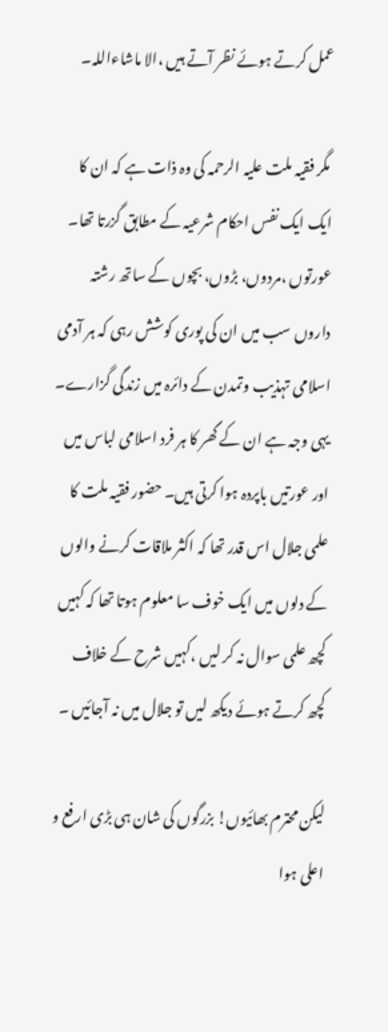عمل کرتے ہوئے نظر آتے ہیں ،الا ماشاءاللہ۔

 مگر فقیہ ملت علیہ الرحمہ کی وہ ذات ہے کہ ان کا ایک ایک نفس احکام شرعیہ کے مطابق گزرتا تھا۔ عورتوں ،مردوں، بڑوں، بچوں کے ساتھ رشتہ داروں سب میں ان کی پوری کوشش رہی کہ ہر آدمی اسلامی تہذیب وتمدن کے دائرہ میں زندگی گزارے۔ یہی وجہ ہے ان کے گھر کا ہر فرد اسلامی لباس میں اور عورتیں باپردہ ہوا کرتی ہیں۔ حضور فقیہ ملت کا علمی جلال اس قدر تھا کہ اکثر ملاقات کرنے والوں کے دلوں میں ایک خوف سا معلوم ہوتا تھا کہ کہیں کچھ علمی سوال نہ کر لیں ،کہیں شرح کے خلاف کچھ کرتے ہوئے دیکھ لیں تو جلال میں نہ آجائیں ۔

لیکن محترم بھائیوں! بزرگوں کی شان ہی بڑی ارفع و اعلی ہوا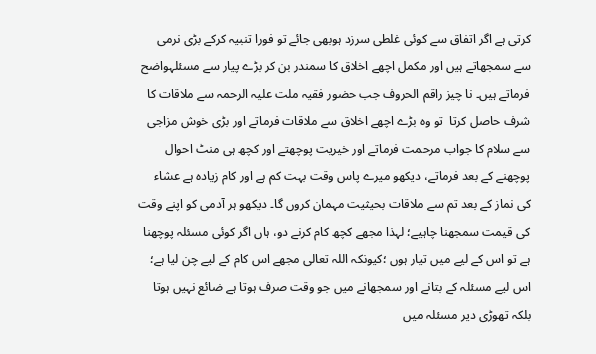کرتی ہے اگر اتفاق سے کوئی غلطی سرزد ہوبھی جائے تو فورا تنبیہ کرکے بڑی نرمی سے سمجھاتے ہیں اور مکمل اچھے اخلاق کا سمندر بن کر بڑے پیار سے مسئلہواضح فرماتے ہیں۔ نا چیز راقم الحروف جب حضور فقیہ ملت علیہ الرحمہ سے ملاقات کا شرف حاصل کرتا  تو وہ بڑے اچھے اخلاق سے ملاقات فرماتے اور بڑی خوش مزاجی سے سلام کا جواب مرحمت فرماتے اور خیریت پوچھتے اور کچھ ہی منٹ احوال پوچھنے کے بعد فرماتے، دیکھو میرے پاس وقت بہت کم ہے اور کام زیادہ ہے عشاء کی نماز کے بعد تم سے ملاقات بحیثیت مہمان کروں گا۔ دیکھو ہر آدمی کو اپنے وقت کی قیمت سمجھنا چاہیے؛ لہذا مجھے کچھ کام کرنے دو، ہاں اگر کوئی مسئلہ پوچھنا ہے تو اس کے لیے میں تیار ہوں ؛کیونکہ اللہ تعالی مجھے اس کام کے لیے چن لیا ہے؛ اس لیے مسئلہ کے بتانے اور سمجھانے میں جو وقت صرف ہوتا ہے ضائع نہیں ہوتا بلکہ تھوڑی دیر مسئلہ میں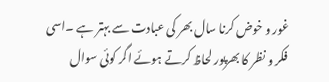غور و خوض کرنا سال بھر کی عبادت سے بہتر ہے ۔اسی فکر و نظر کا بھرپور لحاظ کرتے ہوئے اگر کوئی سوال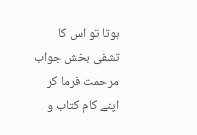ہوتا تو اس کا تشفی بخش جواب مرحمت فرما کر اپنے کام کتاب و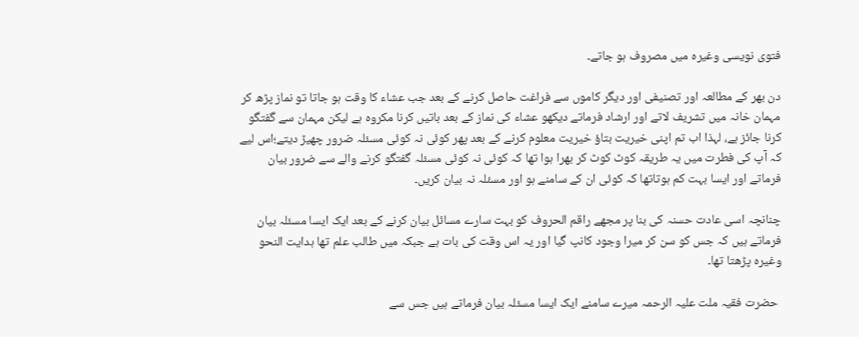فتوی نویسی وغیرہ میں مصروف ہو جاتے۔

دن بھر کے مطالعہ اور تصنیفی اور دیگر کاموں سے فراغت حاصل کرنے کے بعد جب عشاء کا وقت ہو جاتا تو نماز پڑھ کر مہمان خانہ میں تشریف لاتے اور ارشاد فرماتے دیکھو عشاء کی نماز کے بعد باتیں کرنا مکروہ ہے لیکن مہمان سے گفتگو کرنا جائز ہے، لہذا اب تم اپنی خیریت بتاؤ خیریت معلوم کرنے کے بعد پھر کوئی نہ کوئی مسئلہ ضرور چھیڑ دیتے؛اس لیے کہ آپ کی فطرت میں یہ طریقہ کوٹ کوٹ کر بھرا ہوا تھا کہ کوئی نہ کوئی مسئلہ گفتگو کرنے والے سے ضرور بیان فرماتے اور ایسا بہت کم ہوتاتھا کہ کوئی ان کے سامنے ہو اور مسئلہ نہ بیان کریں۔

چنانچہ اسی عادت حسنہ کی بنا پر مجھے راقم الحروف کو بہت سارے مسائل بیان کرنے کے بعد ایک ایسا مسئلہ بیان فرماتے ہیں کہ جس کو سن کر میرا وجود کانپ گیا اور یہ اس وقت کی بات ہے جبکہ میں طالب علم تھا ہدایت النحو وغیرہ پڑھتا تھا۔

 حضرت فقیہ ملت علیہ الرحمہ میرے سامنے ایک ایسا مسئلہ بیان فرماتے ہیں جس سے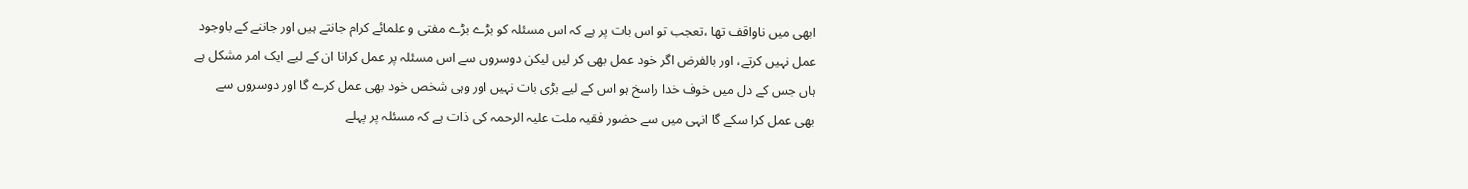ابھی میں ناواقف تھا ،تعجب تو اس بات پر ہے کہ اس مسئلہ کو بڑے بڑے مفتی و علمائے کرام جانتے ہیں اور جاننے کے باوجود عمل نہیں کرتے، اور بالفرض اگر خود عمل بھی کر لیں لیکن دوسروں سے اس مسئلہ پر عمل کرانا ان کے لیے ایک امر مشکل ہے ہاں جس کے دل میں خوف خدا راسخ ہو اس کے لیے بڑی بات نہیں اور وہی شخص خود بھی عمل کرے گا اور دوسروں سے بھی عمل کرا سکے گا انہی میں سے حضور فقیہ ملت علیہ الرحمہ کی ذات ہے کہ مسئلہ پر پہلے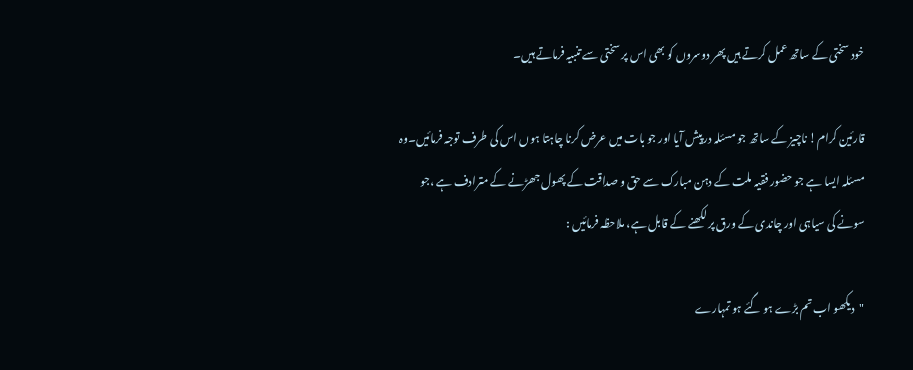خود سختی کے ساتھ عمل کرتے ہیں پھر دوسروں کو بھی اس پر سختی سے تنبیہ فرماتے ہیں۔

قارئین کرام! ناچیز کے ساتھ جو مسئلہ درپیش آیا اور جو بات میں عرض کرنا چاہتا ہوں اس کی طرف توجہ فرمائیں۔وہ مسئلہ ایسا ہے جو حضور فقیہ ملت کے دہن مبارک سے حق و صداقت کے پھول جھڑنے کے مترادف ہے ،جو سونے کی سیاہی اور چاندی کے ورق پر لکھنے کے قابل ہے، ملاحظہ فرمائیں :

"دیکھو اب تم بڑے ہو گئے ہو تمہارے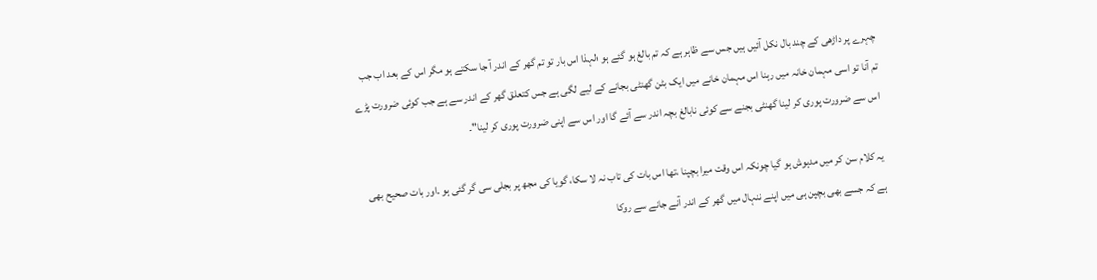چہرے پر داڑھی کے چند بال نکل آئیں ہیں جس سے ظاہر ہے کہ تم بالغ ہو گئے ہو ؛لہذا اس بار تو تم گھر کے اندر آ جا سکتے ہو مگر اس کے بعد اب جب تم آنا تو اسی مہمان خانہ میں رہنا اس مہمان خانے میں ایک بٹن گھنٹی بجانے کے لیے لگی ہے جس کتعلق گھر کے اندر سے ہے جب کوئی ضرورت پڑے اس سے ضرورت پوری کر لینا گھنٹی بجنے سے کوئی نابالغ بچہ اندر سے آئے گا اور اس سے اپنی ضرورت پوری کر لینا"۔

یہ کلام سن کر میں مدہوش ہو گیا چونکہ اس وقت میرا بچپنا ،تھا اس بات کی تاب نہ لا سکا، گویا کی مجھ پر بجلی سی گر گئی ہو ۔اور بات صحیح بھی ہے کہ جسے بھی بچپن ہی میں اپنے ننہال میں گھر کے اندر آنے جانے سے روکا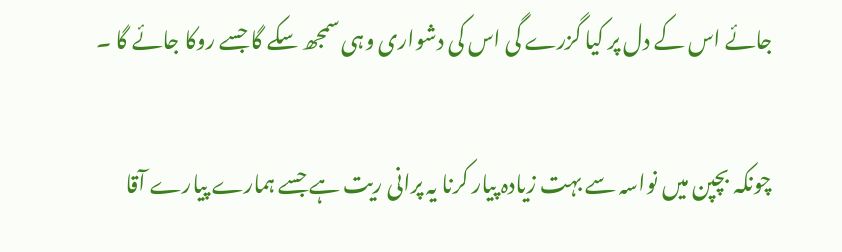جائے اس کے دل پر کیا گزرے گی اس کی دشواری وہی سمجھ سکے گا جسے روکا جائے گا ۔

چونکہ بچپن میں نواسہ سے بہت زیادہ پیار کرنا یہ پرانی ریت ہے جسے ہمارے پیارے آقا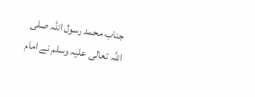جناب محمد رسول اللہ صلی اللہ تعالی علیہ وسلم نے امام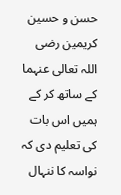حسن و حسین کریمین رضی اللہ تعالی عنہما کے ساتھ کر کے ہمیں اس بات کی تعلیم دی کہ نواسہ کا ننہال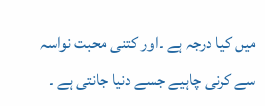میں کیا درجہ ہے ۔اور کتنی محبت نواسہ سے کرنی چاہیے جسے دنیا جانتی ہے ۔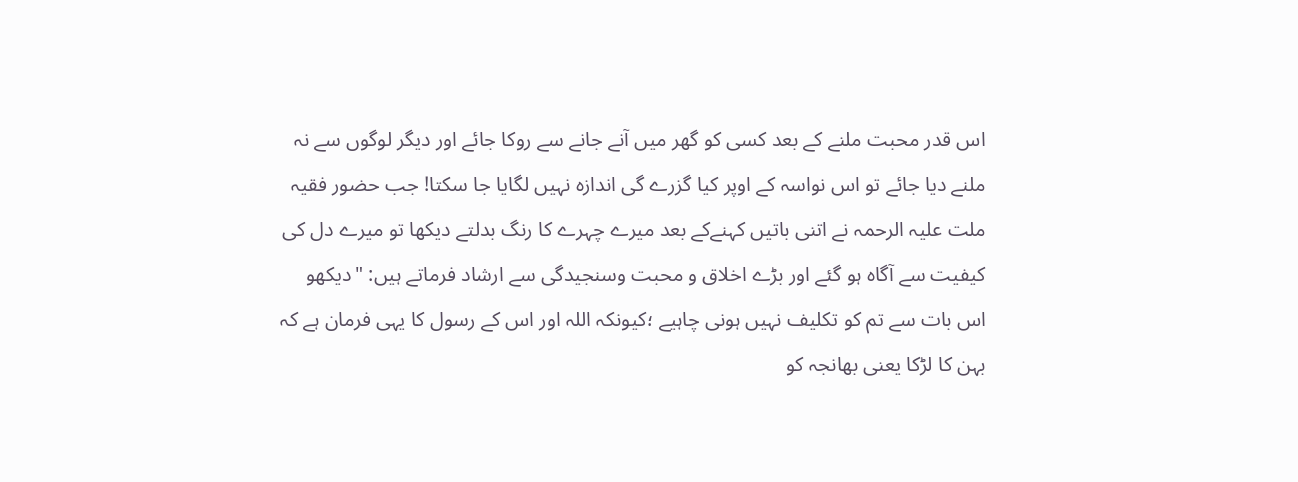اس قدر محبت ملنے کے بعد کسی کو گھر میں آنے جانے سے روکا جائے اور دیگر لوگوں سے نہ ملنے دیا جائے تو اس نواسہ کے اوپر کیا گزرے گی اندازہ نہیں لگایا جا سکتا! جب حضور فقیہ ملت علیہ الرحمہ نے اتنی باتیں کہنےکے بعد میرے چہرے کا رنگ بدلتے دیکھا تو میرے دل کی کیفیت سے آگاہ ہو گئے اور بڑے اخلاق و محبت وسنجیدگی سے ارشاد فرماتے ہیں: "دیکھو اس بات سے تم کو تکلیف نہیں ہونی چاہیے ؛کیونکہ اللہ اور اس کے رسول کا یہی فرمان ہے کہ بہن کا لڑکا یعنی بھانجہ کو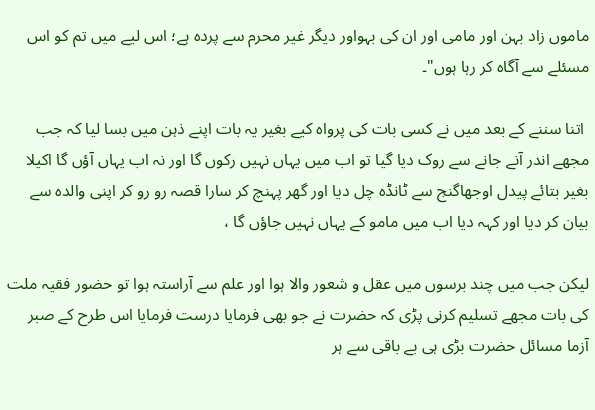ماموں زاد بہن اور مامی اور ان کی بہواور دیگر غیر محرم سے پردہ ہے؛ اس لیے میں تم کو اس مسئلے سے آگاہ کر رہا ہوں"۔

 اتنا سننے کے بعد میں نے کسی بات کی پرواہ کیے بغیر یہ بات اپنے ذہن میں بسا لیا کہ جب مجھے اندر آنے جانے سے روک دیا گیا تو اب میں یہاں نہیں رکوں گا اور نہ اب یہاں آؤں گا اکیلا بغیر بتائے پیدل اوجھاگنج سے ٹانڈہ چل دیا اور گھر پہنچ کر سارا قصہ رو رو کر اپنی والدہ سے بیان کر دیا اور کہہ دیا اب میں مامو کے یہاں نہیں جاؤں گا ،

لیکن جب میں چند برسوں میں عقل و شعور والا ہوا اور علم سے آراستہ ہوا تو حضور فقیہ ملت کی بات مجھے تسلیم کرنی پڑی کہ حضرت نے جو بھی فرمایا درست فرمایا اس طرح کے صبر آزما مسائل حضرت بڑی ہی بے باقی سے ہر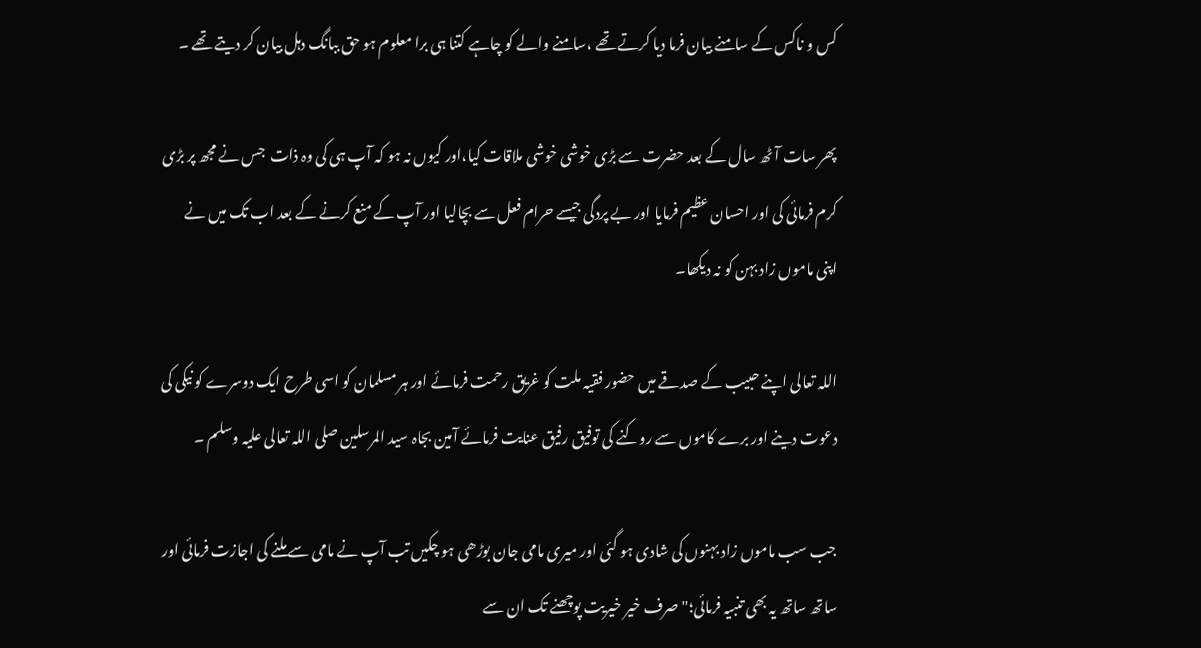کس و ناکس کے سامنے بیان فرما دیا کرتے تھے ،سامنے والے کو چاہے کتنا ہی برا معلوم ہو حق ببانگ دہل بیان کر دیتے تھے ۔

پھر سات آٹھ سال کے بعد حضرت سے بڑی خوشی خوشی ملاقات کیا،اور کیوں نہ ہو کہ آپ ہی کی وہ ذات  جس نے مجھ پر بڑی کرم فرمائی کی اور احسان عظیم فرمایا اور بے پردگی جیسے حرام فعل سے بچالیا اور آپ کے منع کرنے کے بعد اب تک میں نے اپنی ماموں زاد بہن کو نہ دیکھا۔

اللہ تعالی اپنے حبیب کے صدقے میں حضور فقیہ ملت کو غریق رحمت فرمائے اور ہر مسلمان کو اسی طرح ایک دوسرے کو نیکی کی دعوت دینے اور برے کاموں سے روکنے کی توفیق رفیق عنایت فرمائے آمین بجاہ سید المرسلین صلی اللہ تعالی علیہ وسلم ۔

جب سب ماموں زاد بہنوں کی شادی ہو گئی اور میری مامی جان بوڑھی ہو چکیں تب آپ نے مامی سے ملنے کی اجازت فرمائی اور ساتھ ساتھ یہ بھی تنبیہ فرمائی؛" صرف خیر خیریت پوچھنے تک ان سے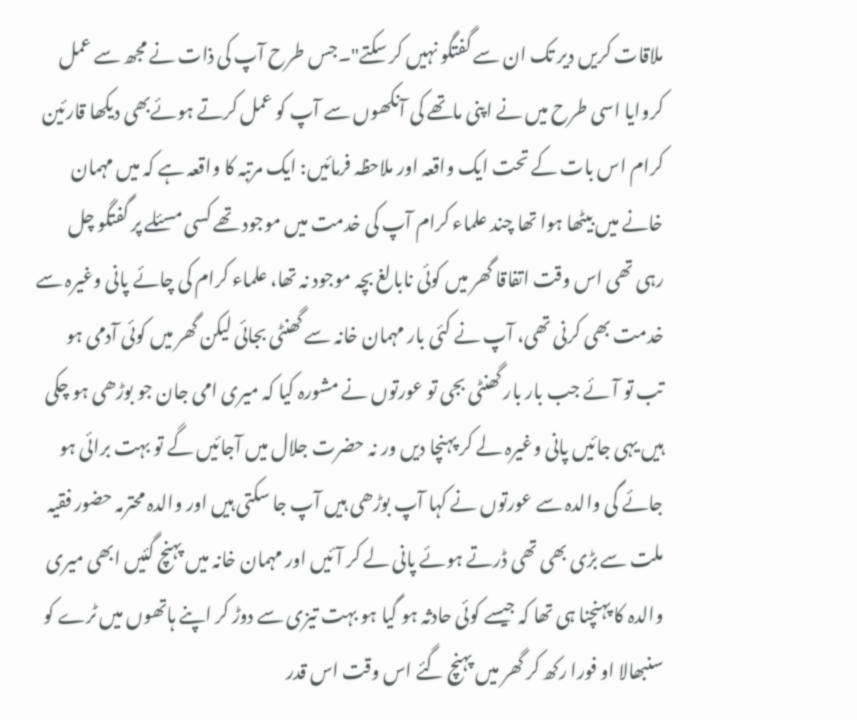ملاقات کریں دیر تک ان سے گفتگو نہیں کر سکتے"۔جس طرح آپ کی ذات نے مجھ سے عمل کروایا اسی طرح میں نے اپنی ماتھے کی آنکھوں سے آپ کو عمل کرتے ہوئےبھی دیکھا قارئین کرام اس بات کے تحت ایک واقعہ اور ملاحظہ فرمائیں: ایک مرتبہ کا واقعہ ہے کہ میں مہمان خانے میں بیٹھا ہوا تھا چند علماء کرام آپ کی خدمت میں موجود تھے کسی مسئلے پر گفتگو چل رہی تھی اس وقت اتفاقا گھر میں کوئی نابالغ بچہ موجود نہ تھا، علماء کرام کی چائے پانی وغیرہ سے خدمت بھی کرنی تھی، آپ نے کئی بار مہمان خانہ سے گھنٹی بجائی لیکن گھر میں کوئی آدمی ہو تب تو آئے جب بار بار گھنٹی بجی تو عورتوں نے مشورہ کیا کہ میری امی جان جو بوڑھی ہو چکی ہیں یہی جائیں پانی وغیرہ لے کر پہنچا دیں ور نہ حضرت جلال میں آجائیں گے تو بہت برائی ہو جائے گی والدہ سے عورتوں نے کہا آپ بوڑھی ہیں آپ جا سکتی ہیں اور والدہ محترمہ حضور فقیہ ملت سے بڑی بھی تھی ڈرتے ہوئے پانی لے کر آئیں اور مہمان خانہ میں پہنچ گئیں ابھی میری والدہ کا پہنچنا ہی تھا کہ جیسے کوئی حادثہ ہو گیا ہو بہت تیزی سے دوڑ کر اپنے ہاتھوں میں ٹرے کو سنبھالا او فورا رکھ کر گھر میں پہنچ گئے اس وقت اس قدر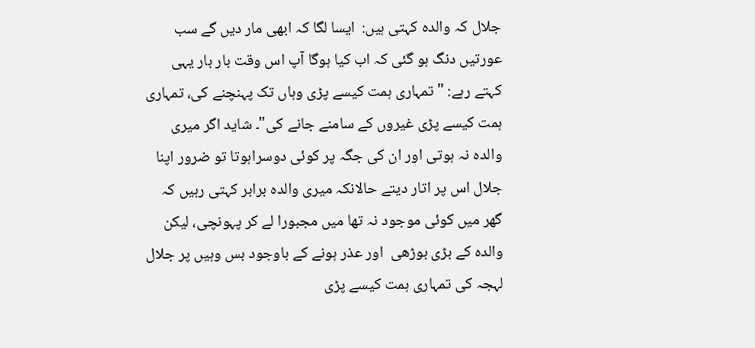جلال کہ والدہ کہتی ہیں:  ایسا لگا کہ ابھی مار دیں گے سب عورتیں دنگ ہو گئی کہ اب کیا ہوگا آپ اس وقت بار بار یہی کہتے رہے: " تمہاری ہمت کیسے پڑی وہاں تک پہنچنے کی، تمہاری ہمت کیسے پڑی غیروں کے سامنے جانے کی"۔ شاید اگر میری والدہ نہ ہوتی اور ان کی جگہ پر کوئی دوسراہوتا تو ضرور اپنا جلال اس پر اتار دیتے حالانکہ میری والدہ برابر کہتی رہیں کہ گھر میں کوئی موجود نہ تھا میں مجبورا لے کر پہونچی، لیکن والدہ کے بڑی بوڑھی  اور عذر ہونے کے باوجود بس وہیں پر جلال لہجہ کی تمہاری ہمت کیسے پڑی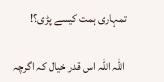تمہاری ہمت کیسے پڑی؟!

 اللہ اللہ اس قدر خیال کہ اگرچہ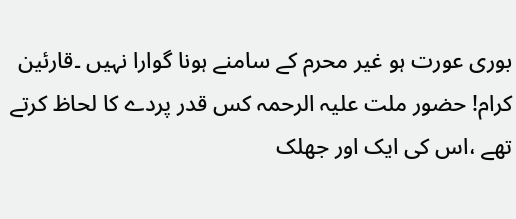بوری عورت ہو غیر محرم کے سامنے ہونا گوارا نہیں ۔قارئین  کرام! حضور ملت علیہ الرحمہ کس قدر پردے کا لحاظ کرتے تھے ،اس کی ایک اور جھلک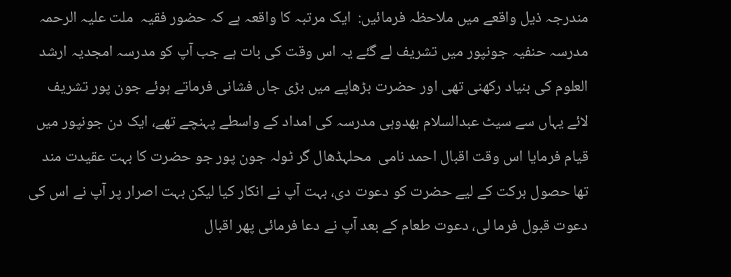مندرجہ ذیل واقعے میں ملاحظہ فرمائیں:  ایک مرتبہ کا واقعہ ہے کہ حضور فقیہ  ملت علیہ الرحمہ مدرسہ حنفیہ جونپور میں تشریف لے گئے یہ اس وقت کی بات ہے جب آپ کو مدرسہ امجدیہ ارشد العلوم کی بنیاد رکھنی تھی اور حضرت بڑھاپے میں بڑی جاں فشانی فرماتے ہوئے جون پور تشریف لائے یہاں سے سیٹ عبدالسلام بھدوہی مدرسہ کی امداد کے واسطے پہنچے تھے، ایک دن جونپور میں قیام فرمایا اس وقت اقبال احمد نامی  محلہڈھال گر ٹولہ جون پور جو حضرت کا بہت عقیدت مند تھا حصول برکت کے لیے حضرت کو دعوت دی، بہت آپ نے انکار کیا لیکن بہت اصرار پر آپ نے اس کی دعوت قبول فرما لی، دعوت طعام کے بعد آپ نے دعا فرمائی پھر اقبال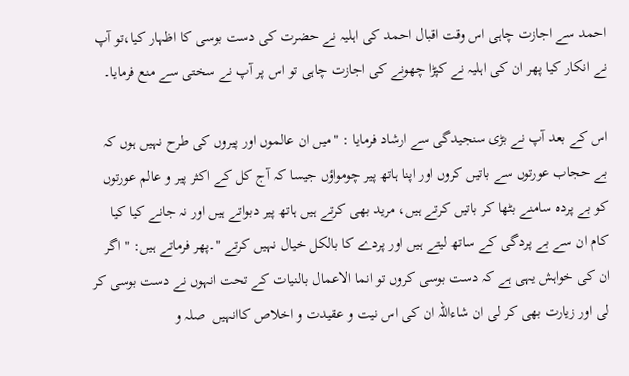احمد سے اجازت چاہی اس وقت اقبال احمد کی اہلیہ نے حضرت کی دست بوسی کا اظہار کیا،تو آپ نے انکار کیا پھر ان کی اہلیہ نے کپڑا چھونے کی اجازت چاہی تو اس پر آپ نے سختی سے منع فرمایا۔

اس کے بعد آپ نے بڑی سنجیدگی سے ارشاد فرمایا : "میں ان عالموں اور پیروں کی طرح نہیں ہوں کہ بے حجاب عورتوں سے باتیں کروں اور اپنا ہاتھ پیر چومواؤں جیسا کہ آج کل کے اکثر پیر و عالم عورتوں کو بے پردہ سامنے بٹھا کر باتیں کرتے ہیں، مرید بھی کرتے ہیں ہاتھ پیر دبواتے ہیں اور نہ جانے کیا کیا کام ان سے بے پردگی کے ساتھ لیتے ہیں اور پردے کا بالکل خیال نہیں کرتے "۔پھر فرماتے ہیں: " اگر ان کی خواہش یہی ہے کہ دست بوسی کروں تو انما الاعمال بالنیات کے تحت انہوں نے دست بوسی کر لی اور زیارت بھی کر لی ان شاءاللہ ان کی اس نیت و عقیدت و اخلاص کاانہیں  صلہ و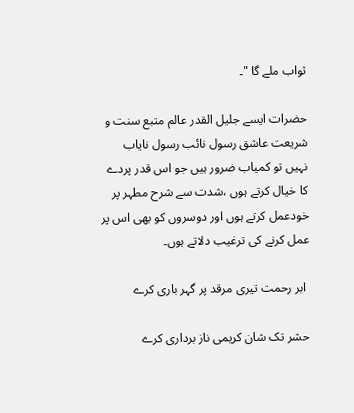ثواب ملے گا "۔

حضرات ایسے جلیل القدر عالم متبع سنت و شریعت عاشق رسول نائب رسول نایاب نہیں تو کمیاب ضرور ہیں جو اس قدر پردے کا خیال کرتے ہوں ،شدت سے شرح مطہر پر خودعمل کرتے ہوں اور دوسروں کو بھی اس پر عمل کرنے کی ترغیب دلاتے ہوں۔

 ابر رحمت تیری مرقد پر گہر باری کرے

حشر تک شان کریمی ناز برداری کرے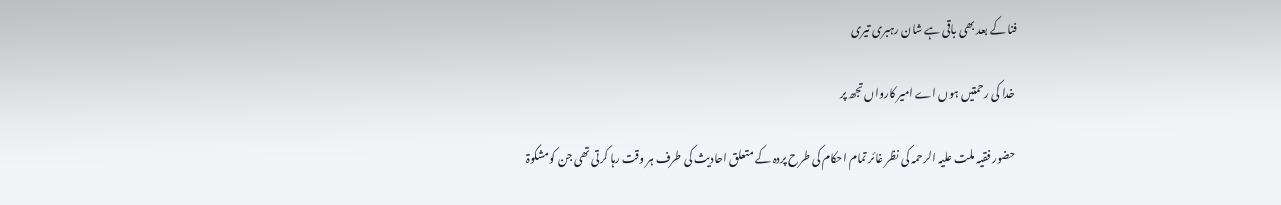فنا کے بعد بھی باقی ہے شان رہبری تیری

 خدا کی رحمتیں ہوں اے امیر کارواں تجھ پر

 حضور فقیہ ملت علیہ الرحمہ کی نظر غائر تمام احکام کی طرح پردہ کے متعلق احادیث کی طرف ہر وقت رہا کرتی تھی جن کومشکوۃ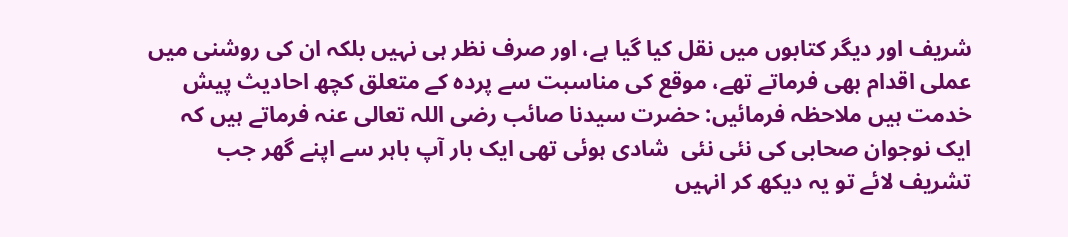شریف اور دیگر کتابوں میں نقل کیا گیا ہے، اور صرف نظر ہی نہیں بلکہ ان کی روشنی میں عملی اقدام بھی فرماتے تھے، موقع کی مناسبت سے پردہ کے متعلق کچھ احادیث پیش خدمت ہیں ملاحظہ فرمائیں: حضرت سیدنا صائب رضی اللہ تعالی عنہ فرماتے ہیں کہ ایک نوجوان صحابی کی نئی نئی  شادی ہوئی تھی ایک بار آپ باہر سے اپنے گھر جب تشریف لائے تو یہ دیکھ کر انہیں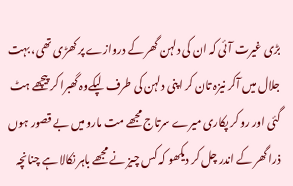بڑی غیرت آئی کہ ان کی دلہن گھر کے دروازے پر کھڑی تھی، بہت جلال میں آکر نیزہ تان کر اپنی دلہن کی طرف لپکےوہ گھبرا کر پیچھے ہٹ گئی اور رو کر پکاری میرے سرتاج مجھے مت مارو میں بے قصور ہوں ذرا گھر کے اندر چل کر دیکھو کہ کس چیز نے مجھے باہر نکالا ہے چنانچہ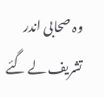وہ صحابی اندر تشریف لے گئے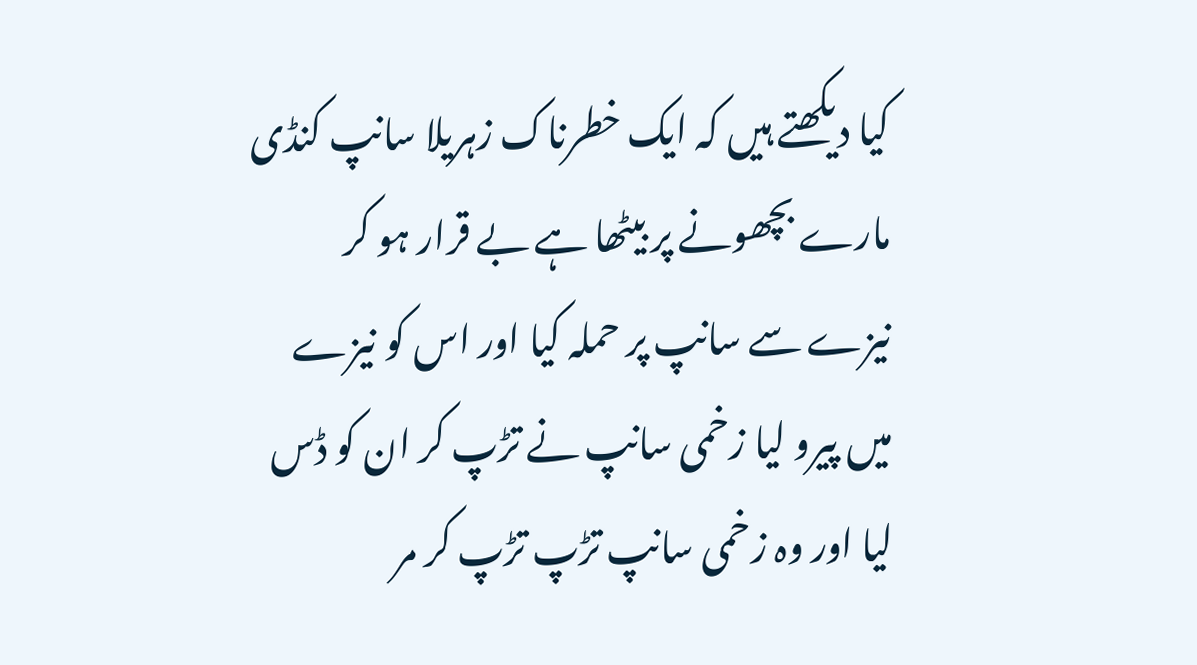کیا دیکھتے ہیں کہ ایک خطرناک زہریلا سانپ کنڈی مارے بچھونے پر بیٹھا ہے بے قرار ہو کر نیزے سے سانپ پر حملہ کیا اور اس کو نیزے میں پیرو لیا زخمی سانپ نے تڑپ کر ان کو ڈس لیا اور وہ زخمی سانپ تڑپ تڑپ کر مر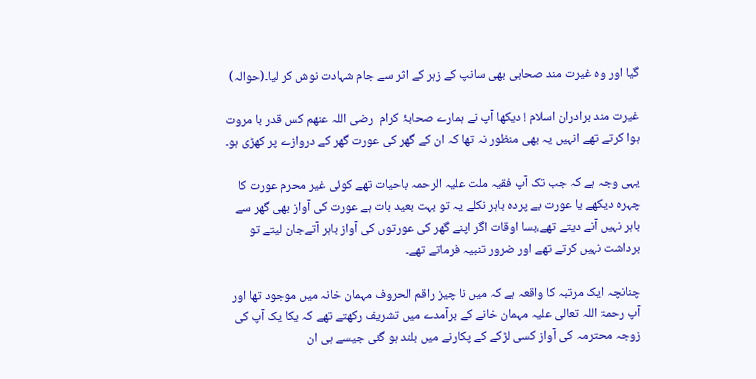گیا اور وہ غیرت مند صحابی بھی سانپ کے زہر کے اثر سے جام شہادت نوش کر لیا۔(حوالہ)

غیرت مند برادران اسلام ! دیکھا آپ نے ہمارے صحابۂ کرام  رضی اللہ عنھم کس قدر با مروت ہوا کرتے تھے انہیں یہ بھی منظور نہ تھا کہ ان کے گھر کی عورت گھر کے دروازے پر کھڑی ہو۔

یہی وجہ ہے کہ جب تک آپ فقیہ ملت علیہ الرحمہ باحیات تھے کوئی غیر محرم عورت کا چہرہ دیکھے یا عورت بے پردہ باہر نکلے یہ تو بہت بعید بات ہے عورت کی آواز بھی گھر سے باہر نہیں آنے دیتے تھے،بسا اوقات اگر اپنے گھر کی عورتوں کی آواز باہر آتےجان لیتے تو برداشت نہیں کرتے تھے اور ضرور تنبیہ فرماتے تھے۔

چنانچہ ایک مرتبہ کا واقعہ ہے کہ میں نا چیز راقم الحروف مہمان خانہ میں موجود تھا اور آپ رحمۃ اللہ تعالی علیہ مہمان خانے کے برآمدے میں تشریف رکھتے تھے کہ یکا یک آپ کی زوجہ محترمہ کی آواز کسی لڑکے کے پکارنے میں بلند ہو گئی جیسے ہی ان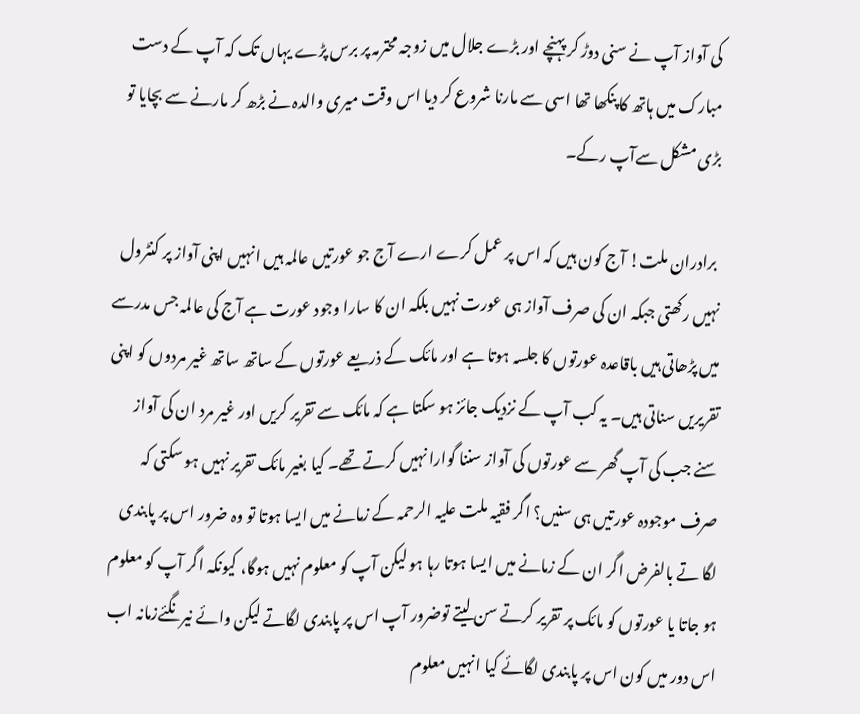کی آواز آپ نے سنی دوڑ کر پہنچے اور بڑے جلال میں زوجہ محترمہ پر برس پڑے یہاں تک کہ آپ کے دست مبارک میں ہاتھ کا پنکھا تھا اسی سے مارنا شروع کر دیا اس وقت میری والدہ نے بڑھ کر مارنے سے بچایا تو بڑی مشکل سےآپ رکے۔

 برادران ملت! آج کون ہیں کہ اس پر عمل کرے ارے آج جو عورتیں عالمہ ہیں انہیں اپنی آواز پر کنٹرول نہیں رکھتی جبکہ ان کی صرف آواز ہی عورت نہیں بلکہ ان کا سارا وجود عورت ہے آج کی عالمہ جس مدرسے میں پڑھاتی ہیں باقاعدہ عورتوں کا جلسہ ہوتا ہے اور مائک کے ذریعے عورتوں کے ساتھ ساتھ غیر مردوں کو اپنی تقریریں سناتی ہیں۔ یہ کب آپ کے نزدیک جائز ہو سکتا ہے کہ مائک سے تقریر کریں اور غیر مرد ان کی آواز سنے جب کی آپ گھر سے عورتوں کی آواز سننا گوارا نہیں کرتے تھے۔ کیا بغیر مائک تقریر نہیں ہو سکتی کہ صرف موجودہ عورتیں ہی سنیں؟ اگر فقیہ ملت علیہ الرحمہ کے زمانے میں ایسا ہوتا تو وہ ضرور اس پر پابندی لگا تے بالفرض اگر ان کے زمانے میں ایسا ہوتا رہا ہو لیکن آپ کو معلوم نہیں ہوگا، کیونکہ اگر آپ کو معلوم ہو جاتا یا عورتوں کو مائک پر تقریر کرتے سن لیتے توضرور آپ اس پر پابندی لگاتے لیکن وائے نیرنگئےزمانہ اب اس دور میں کون اس پر پابندی لگائے کیا انہیں معلوم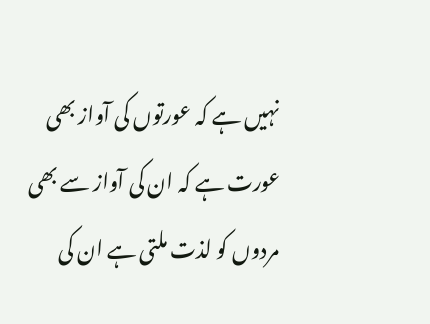نہیں ہے کہ عورتوں کی آواز بھی عورت ہے کہ ان کی آواز سے بھی مردوں کو لذت ملتی ہے ان کی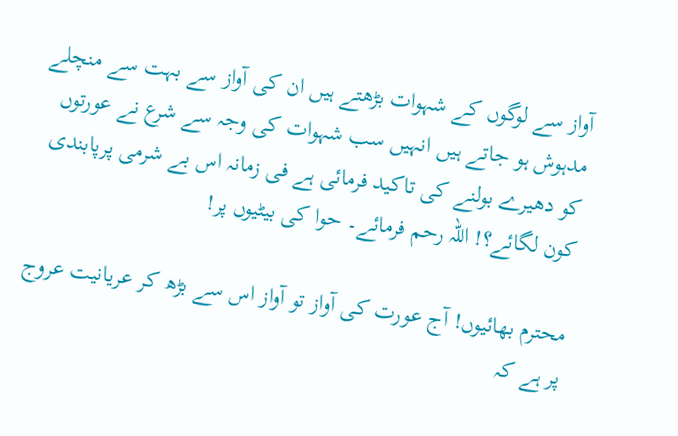آواز سے لوگوں کے شہوات بڑھتے ہیں ان کی آواز سے بہت سے منچلے مدہوش ہو جاتے ہیں انہیں سب شہوات کی وجہ سے شرع نے عورتوں کو دھیرے بولنے کی تاکید فرمائی ہے فی زمانہ اس بے شرمی پرپابندی کون لگائے؟! اللہ رحم فرمائے۔ حوا کی بیٹیوں پر!

محترم بھائیوں! آج عورت کی آواز تو آواز اس سے بڑھ کر عریانیت عروج پر ہے کہ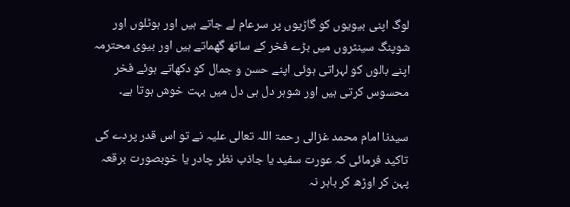لوگ اپنی بیویوں کو گاڑیوں پر سرعام لے جاتے ہیں اور ہوٹلوں اور شوپنگ سینٹروں میں بڑے فخر کے ساتھ گھماتے ہیں اور بیوی محترمہ اپنے بالوں کو لہراتی ہوئی اپنے حسن و جمال کو دکھاتے ہوئے فخر محسوس کرتی ہیں اور شوہر دل ہی دل میں بہت خوش ہوتا ہے۔

سیدنا امام محمد غزالی رحمۃ اللہ تعالی علیہ نے تو اس قدر پردے کی تاکید فرمائی کہ عورت سفید یا جاذب نظر چادر یا خوبصورت برقعہ پہن کر اوڑھ کر باہر نہ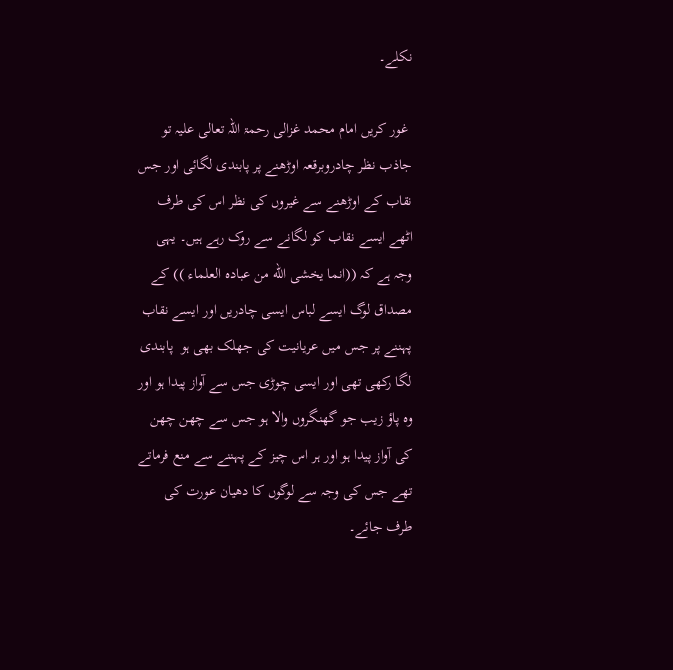نکلے۔

 غور کریں امام محمد غزالی رحمۃ اللہ تعالی علیہ تو جاذب نظر چادروبرقعہ اوڑھنے پر پابندی لگائی اور جس نقاب کے اوڑھنے سے غیروں کی نظر اس کی طرف اٹھے ایسے نقاب کو لگانے سے روک رہے ہیں۔ یہی وجہ ہے کہ ((انما یخشی الله من عبادہ العلماء )) کے مصداق لوگ ایسے لباس ایسی چادریں اور ایسے نقاب پہننے پر جس میں عریانیت کی جھلک بھی ہو  پابندی لگا رکھی تھی اور ایسی چوڑی جس سے آواز پیدا ہو اور وہ پاؤ زیب جو گھنگروں والا ہو جس سے چھن چھن کی آواز پیدا ہو اور ہر اس چیز کے پہننے سے منع فرماتے تھے جس کی وجہ سے لوگوں کا دھیان عورت کی طرف جائے۔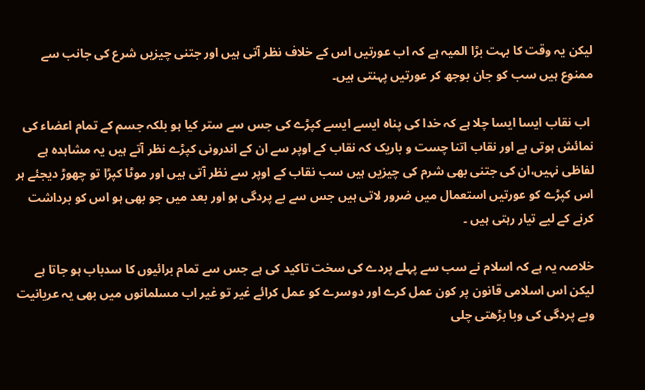لیکن یہ وقت کا بہت بڑا المیہ ہے کہ اب عورتیں اس کے خلاف نظر آتی ہیں اور جتنی چیزیں شرع کی جانب سے ممنوع ہیں سب کو جان بوجھ کر عورتیں پہنتی ہیں۔

 اب نقاب ایسا ایسا چلا ہے کہ خدا کی پناہ ایسے ایسے کپڑے کی جس سے ستر کیا ہو بلکہ جسم کے تمام اعضاء کی نمائش ہوتی ہے اور نقاب اتنا چست و باریک کہ نقاب کے اوپر سے ان کے اندرونی کپڑے نظر آتے ہیں یہ مشاہدہ ہے لفاظی نہیں،ان کی جتنی بھی شرم کی چیزیں ہیں سب نقاب کے اوپر سے نظر آتی ہیں اور موٹا کپڑا تو چھوڑ دیجئے ہر اس کپڑے کو عورتیں استعمال میں ضرور لاتی ہیں جس سے بے پردگی ہو اور بعد میں جو بھی ہو اس کو برداشت کرنے کے لیے تیار رہتی ہیں ۔

خلاصہ یہ ہے کہ اسلام نے سب سے پہلے پردے کی سخت تاکید کی ہے جس سے تمام برائیوں کا سدباب ہو جاتا ہے لیکن اس اسلامی قانون پر کون عمل کرے اور دوسرے کو عمل کرائے غیر تو غیر اب مسلمانوں میں بھی یہ عریانیت وبے پردگی کی وبا بڑھتی چلی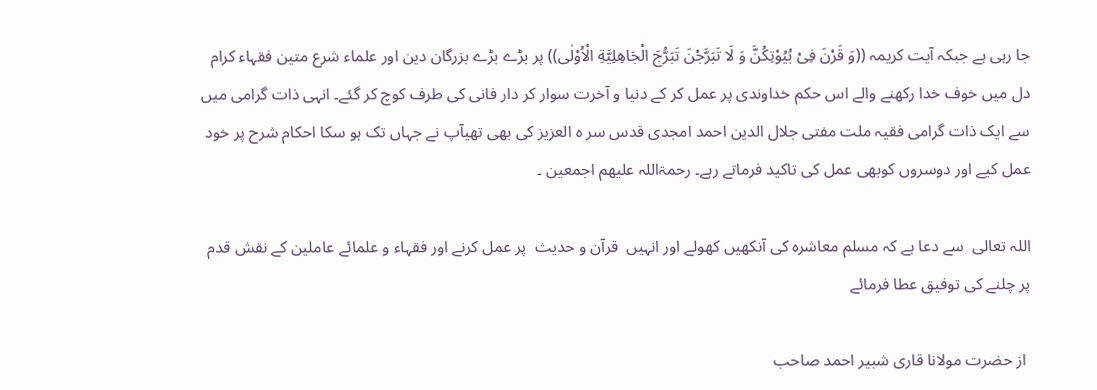جا رہی ہے جبکہ آیت کریمہ ((وَ قَرْنَ فِیْ بُیُوْتِكُنَّ وَ لَا تَبَرَّجْنَ تَبَرُّجَ الْجَاهِلِیَّةِ الْاُوْلٰى)) پر بڑے بڑے بزرگان دین اور علماء شرع متین فقہاء کرام دل میں خوف خدا رکھنے والے اس حکم خداوندی پر عمل کر کے دنیا و آخرت سوار کر دار فانی کی طرف کوچ کر گئے۔ انہی ذات گرامی میں سے ایک ذات گرامی فقیہ ملت مفتی جلال الدین احمد امجدی قدس سر ہ العزيز کی بھی تھیآپ نے جہاں تک ہو سکا احکام شرح پر خود عمل کیے اور دوسروں کوبھی عمل کی تاکید فرماتے رہے۔ رحمۃاللہ علیھم اجمعین ۔

اللہ تعالی  سے دعا ہے کہ مسلم معاشرہ کی آنکھیں کھولے اور انہیں  قرآن و حدیث  پر عمل کرنے اور فقہاء و علمائے عاملین کے نقش قدم پر چلنے کی توفیق عطا فرمائے

 از حضرت مولانا قاری شبیر احمد صاحب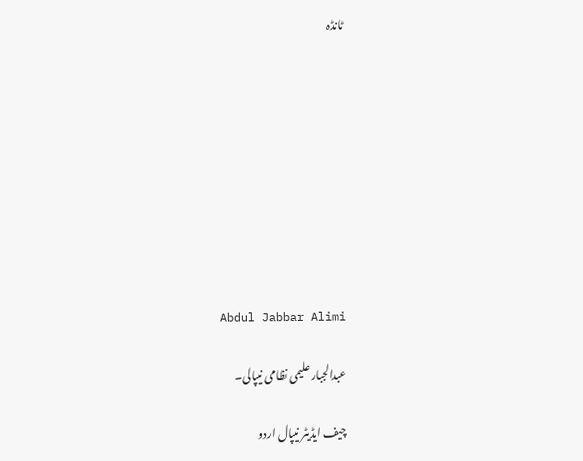ٹانڈہ









Abdul Jabbar Alimi

عبدالجبار علیمی نظامی نیپالی۔

چیف ایڈیٹر نیپال اردو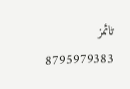ٹائمز 8795979383